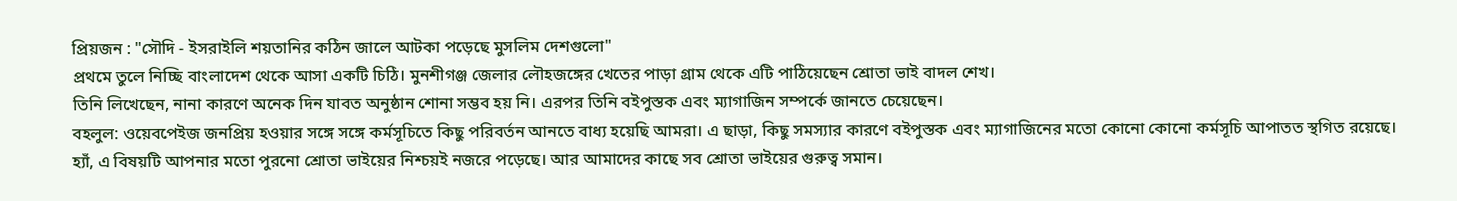প্রিয়জন : "সৌদি - ইসরাইলি শয়তানির কঠিন জালে আটকা পড়েছে মুসলিম দেশগুলো"
প্রথমে তুলে নিচ্ছি বাংলাদেশ থেকে আসা একটি চিঠি। মুনশীগঞ্জ জেলার লৌহজঙ্গের খেতের পাড়া গ্রাম থেকে এটি পাঠিয়েছেন শ্রোতা ভাই বাদল শেখ।
তিনি লিখেছেন, নানা কারণে অনেক দিন যাবত অনুষ্ঠান শোনা সম্ভব হয় নি। এরপর তিনি বইপুস্তক এবং ম্যাগাজিন সম্পর্কে জানতে চেয়েছেন।
বহলুল: ওয়েবপেইজ জনপ্রিয় হওয়ার সঙ্গে সঙ্গে কর্মসূচিতে কিছু পরিবর্তন আনতে বাধ্য হয়েছি আমরা। এ ছাড়া, কিছু সমস্যার কারণে বইপুস্তক এবং ম্যাগাজিনের মতো কোনো কোনো কর্মসূচি আপাতত স্থগিত রয়েছে।
হ্যাঁ, এ বিষয়টি আপনার মতো পুরনো শ্রোতা ভাইয়ের নিশ্চয়ই নজরে পড়েছে। আর আমাদের কাছে সব শ্রোতা ভাইয়ের গুরুত্ব সমান।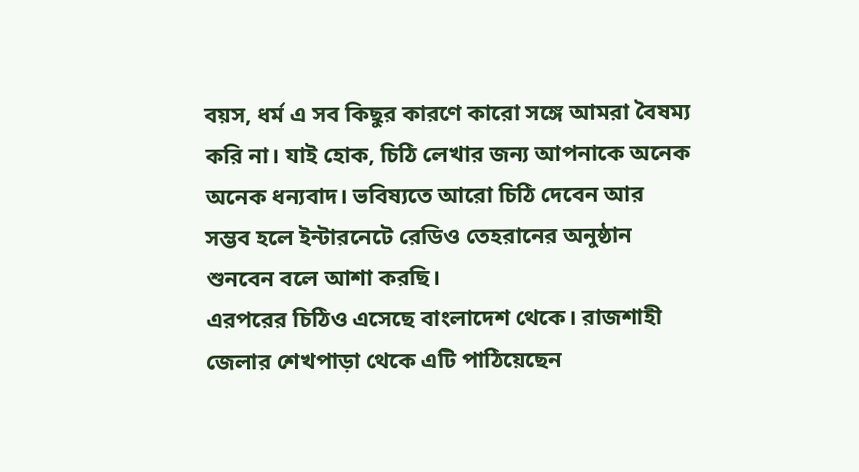বয়স, ধর্ম এ সব কিছুর কারণে কারো সঙ্গে আমরা বৈষম্য করি না। যাই হোক, চিঠি লেখার জন্য আপনাকে অনেক অনেক ধন্যবাদ। ভবিষ্যতে আরো চিঠি দেবেন আর সম্ভব হলে ইন্টারনেটে রেডিও তেহরানের অনুষ্ঠান শুনবেন বলে আশা করছি।
এরপরের চিঠিও এসেছে বাংলাদেশ থেকে। রাজশাহী জেলার শেখপাড়া থেকে এটি পাঠিয়েছেন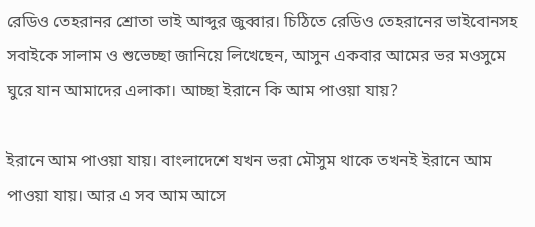রেডিও তেহরানর শ্রোতা ভাই আব্দুর জুব্বার। চিঠিতে রেডিও তেহরানের ভাইবোনসহ সবাইকে সালাম ও শুভেচ্ছা জানিয়ে লিখেছেন, আসুন একবার আমের ভর মওসুমে ঘুরে যান আমাদের এলাকা। আচ্ছা ইরানে কি আম পাওয়া যায়?

ইরানে আম পাওয়া যায়। বাংলাদেশে যখন ভরা মৌসুম থাকে তখনই ইরানে আম পাওয়া যায়। আর এ সব আম আসে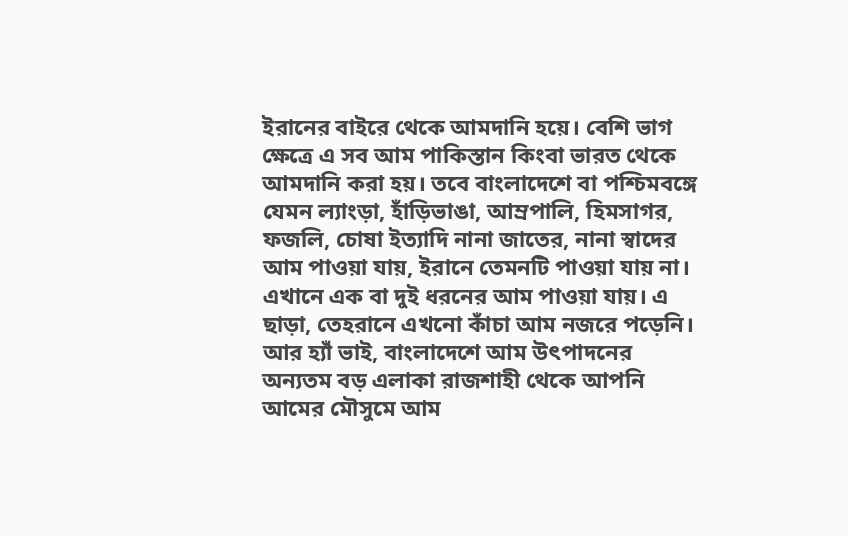ইরানের বাইরে থেকে আমদানি হয়ে। বেশি ভাগ ক্ষেত্রে এ সব আম পাকিস্তান কিংবা ভারত থেকে আমদানি করা হয়। তবে বাংলাদেশে বা পশ্চিমবঙ্গে যেমন ল্যাংড়া, হাঁড়িভাঙা, আম্রপালি, হিমসাগর, ফজলি, চোষা ইত্যাদি নানা জাতের, নানা স্বাদের আম পাওয়া যায়, ইরানে তেমনটি পাওয়া যায় না। এখানে এক বা দুই ধরনের আম পাওয়া যায়। এ ছাড়া, তেহরানে এখনো কাঁচা আম নজরে পড়েনি।
আর হ্যাঁ ভাই, বাংলাদেশে আম উৎপাদনের অন্যতম বড় এলাকা রাজশাহী থেকে আপনি আমের মৌসুমে আম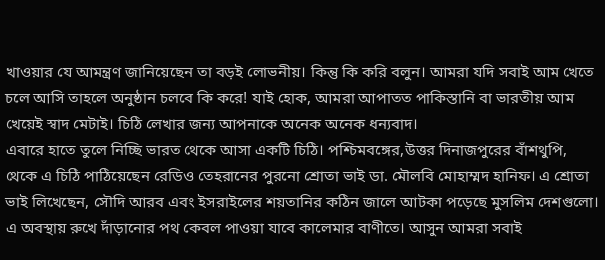খাওয়ার যে আমন্ত্রণ জানিয়েছেন তা বড়ই লোভনীয়। কিন্তু কি করি বলুন। আমরা যদি সবাই আম খেতে চলে আসি তাহলে অনুষ্ঠান চলবে কি করে! যাই হোক, আমরা আপাতত পাকিস্তানি বা ভারতীয় আম খেয়েই স্বাদ মেটাই। চিঠি লেখার জন্য আপনাকে অনেক অনেক ধন্যবাদ।
এবারে হাতে তুলে নিচ্ছি ভারত থেকে আসা একটি চিঠি। পশ্চিমবঙ্গের,উত্তর দিনাজপুরের বাঁশথুপি, থেকে এ চিঠি পাঠিয়েছেন রেডিও তেহরানের পুরনো শ্রোতা ভাই ডা. মৌলবি মোহাম্মদ হানিফ। এ শ্রোতা ভাই লিখেছেন, সৌদি আরব এবং ইসরাইলের শয়তানির কঠিন জালে আটকা পড়েছে মুসলিম দেশগুলো। এ অবস্থায় রুখে দাঁড়ানোর পথ কেবল পাওয়া যাবে কালেমার বাণীতে। আসুন আমরা সবাই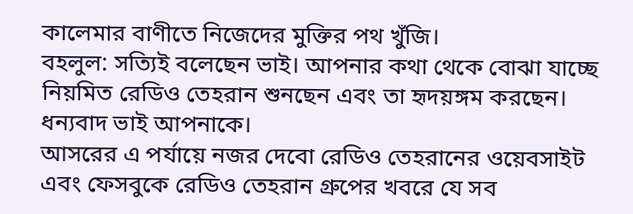কালেমার বাণীতে নিজেদের মুক্তির পথ খুঁজি।
বহলুল: সত্যিই বলেছেন ভাই। আপনার কথা থেকে বোঝা যাচ্ছে নিয়মিত রেডিও তেহরান শুনছেন এবং তা হৃদয়ঙ্গম করছেন। ধন্যবাদ ভাই আপনাকে।
আসরের এ পর্যায়ে নজর দেবো রেডিও তেহরানের ওয়েবসাইট এবং ফেসবুকে রেডিও তেহরান গ্রুপের খবরে যে সব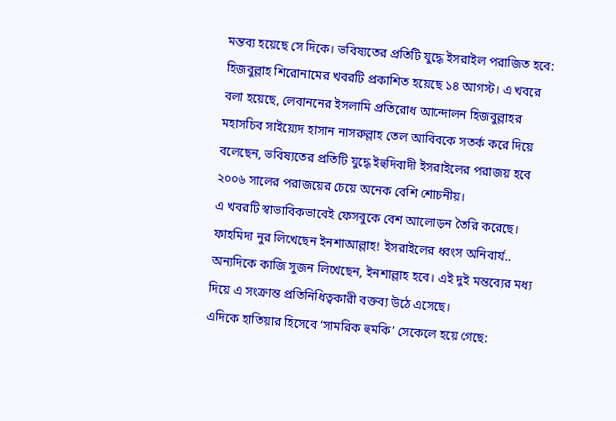মন্তব্য হয়েছে সে দিকে। ভবিষ্যতের প্রতিটি যুদ্ধে ইসরাইল পরাজিত হবে: হিজবুল্লাহ শিরোনামের খবরটি প্রকাশিত হয়েছে ১৪ আগস্ট। এ খবরে বলা হয়েছে, লেবাননের ইসলামি প্রতিরোধ আন্দোলন হিজবুল্লাহর মহাসচিব সাইয়্যেদ হাসান নাসরুল্লাহ তেল আবিবকে সতর্ক করে দিয়ে বলেছেন, ভবিষ্যতের প্রতিটি যুদ্ধে ইহুদিবাদী ইসরাইলের পরাজয় হবে ২০০৬ সালের পরাজয়ের চেয়ে অনেক বেশি শোচনীয়।
এ খবরটি স্বাভাবিকভাবেই ফেসবুকে বেশ আলোড়ন তৈরি করেছে। ফাহমিদা নুর লিখেছেন ইনশাআল্লাহ! ইসরাইলের ধ্বংস অনিবার্য.. অন্যদিকে কাজি সুজন লিখেছেন, ইনশাল্লাহ হবে। এই দুই মন্তব্যের মধ্য দিয়ে এ সংক্রান্ত প্রতিনিধিত্বকারী বক্তব্য উঠে এসেছে।
এদিকে হাতিয়ার হিসেবে ‘সামরিক হুমকি’ সেকেলে হয়ে গেছে: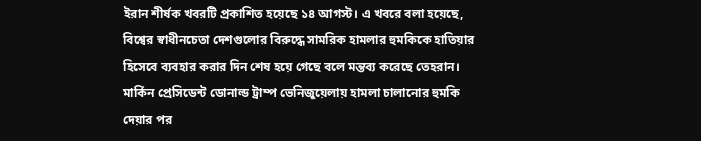ইরান শীর্ষক খবরটি প্রকাশিত হয়েছে ১৪ আগস্ট। এ খবরে বলা হয়েছে, বিশ্বের স্বাধীনচেতা দেশগুলোর বিরুদ্ধে সামরিক হামলার হুমকিকে হাতিয়ার হিসেবে ব্যবহার করার দিন শেষ হয়ে গেছে বলে মন্তব্য করেছে তেহরান। মার্কিন প্রেসিডেন্ট ডোনাল্ড ট্রাম্প ভেনিজুয়েলায় হামলা চালানোর হুমকি দেয়ার পর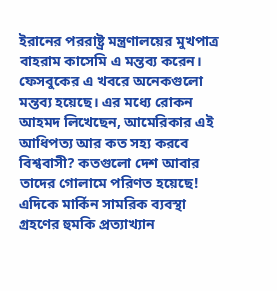ইরানের পররাষ্ট্র মন্ত্রণালয়ের মুখপাত্র বাহরাম কাসেমি এ মন্তব্য করেন।
ফেসবুকের এ খবরে অনেকগুলো মন্তব্য হয়েছে। এর মধ্যে রোকন আহমদ লিখেছেন, আমেরিকার এই আধিপত্য আর কত সহ্য করবে বিশ্ববাসী? কতগুলো দেশ আবার তাদের গোলামে পরিণত হয়েছে!
এদিকে মার্কিন সামরিক ব্যবস্থা গ্রহণের হুমকি প্রত্যাখ্যান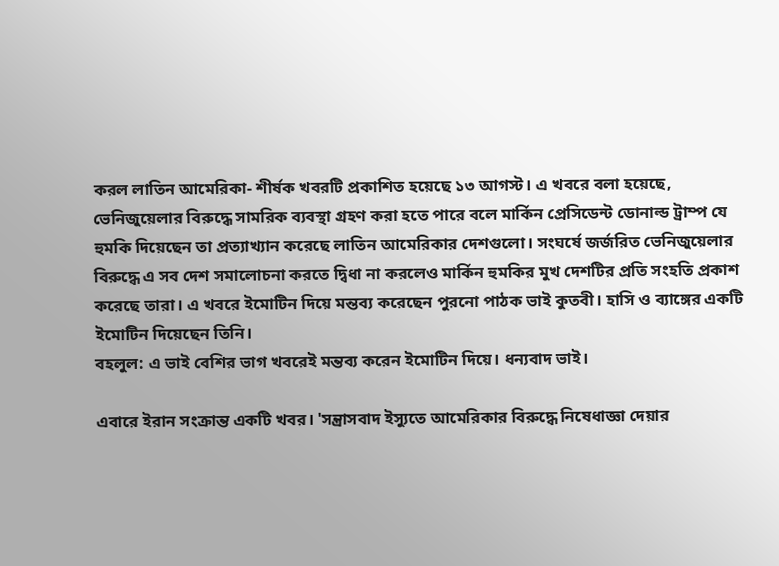করল লাতিন আমেরিকা- শীর্ষক খবরটি প্রকাশিত হয়েছে ১৩ আগস্ট। এ খবরে বলা হয়েছে, ভেনিজুয়েলার বিরুদ্ধে সামরিক ব্যবস্থা গ্রহণ করা হতে পারে বলে মার্কিন প্রেসিডেন্ট ডোনাল্ড ট্রাম্প যে হুমকি দিয়েছেন তা প্রত্যাখ্যান করেছে লাতিন আমেরিকার দেশগুলো। সংঘর্ষে জর্জরিত ভেনিজুয়েলার বিরুদ্ধে এ সব দেশ সমালোচনা করতে দ্বিধা না করলেও মার্কিন হুমকির মুখ দেশটির প্রতি সংহতি প্রকাশ করেছে তারা। এ খবরে ইমোটিন দিয়ে মন্তব্য করেছেন পুরনো পাঠক ভাই কুতবী। হাসি ও ব্যাঙ্গের একটি ইমোটিন দিয়েছেন তিনি।
বহলুল: এ ভাই বেশির ভাগ খবরেই মন্তব্য করেন ইমোটিন দিয়ে। ধন্যবাদ ভাই।

এবারে ইরান সংক্রান্ত একটি খবর। 'সন্ত্রাসবাদ ইস্যুতে আমেরিকার বিরুদ্ধে নিষেধাজ্ঞা দেয়ার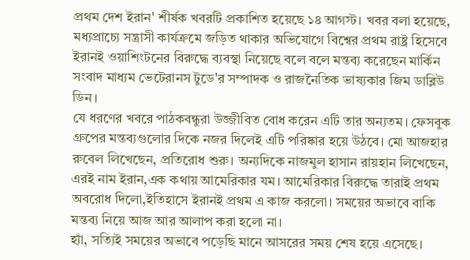প্রথম দেশ ইরান' শীর্ষক খবরটি প্রকাশিত হয়েছে ১৪ আগস্ট। খবর বলা হয়েছে, মধ্যপ্রাচ্যে সন্ত্রাসী কার্যক্রমে জড়িত থাকার অভিযোগে বিশ্বের প্রথম রাষ্ট্র হিসেবে ইরানই ওয়াশিংটনের বিরুদ্ধে ব্যবস্থা নিয়েছে বলে বলে মন্তব্য করেছেন মার্কিন সংবাদ মাধ্যম ভেটেরানস টুডে'র সম্পাদক ও রাজনৈতিক ভাষ্যকার জিম ডাব্লিউ ডিন।
যে ধরণের খবরে পাঠকবন্ধুরা উজ্জীবিত বোধ করেন এটি তার অন্যতম। ফেসবুক গ্রুপের মন্তব্যগুলোর দিকে নজর দিলেই এটি পরিষ্কার হয়ে উঠবে। মো আজহার রুবেল লিখেছেন, প্রতিরোধ শুরু। অন্যদিকে নাজমুল হাসান রায়হান লিখেছেন, এরই নাম ইরান,এক কথায় আমেরিকার যম। আমেরিকার বিরুদ্ধে তারাই প্রথম অবরোধ দিলো,ইতিহাসে ইরানই প্রথম এ কাজ করলো। সময়ের অভাবে বাকি মন্তব্য নিয়ে আজ আর আলাপ করা হলো না।
হ্যাঁ, সত্যিই সময়ের অভাবে পড়েছি মানে আসরের সময় শেষ হয়ে এসেছে।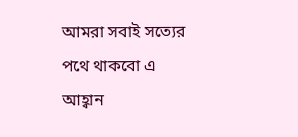আমরা সবাই সত্যের পথে থাকবো এ আহ্বান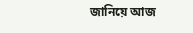জানিয়ে আজ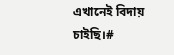এখানেই বিদায় চাইছি।#